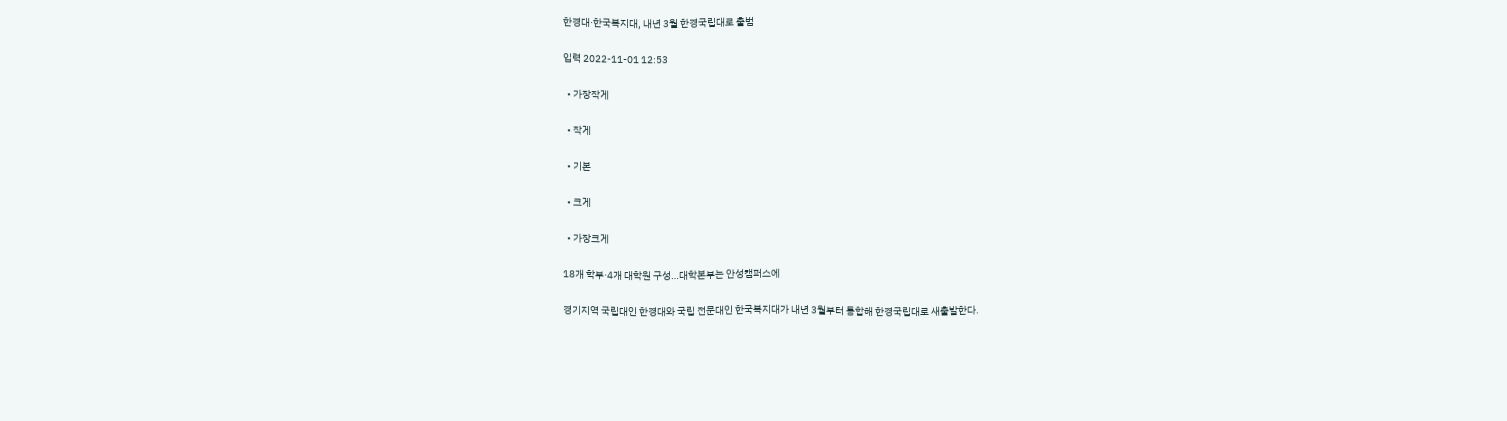한경대·한국복지대, 내년 3월 한경국립대로 출범

입력 2022-11-01 12:53

  • 가장작게

  • 작게

  • 기본

  • 크게

  • 가장크게

18개 학부·4개 대학원 구성…대학본부는 안성캠퍼스에

경기지역 국립대인 한경대와 국립 전문대인 한국복지대가 내년 3월부터 통합해 한경국립대로 새출발한다.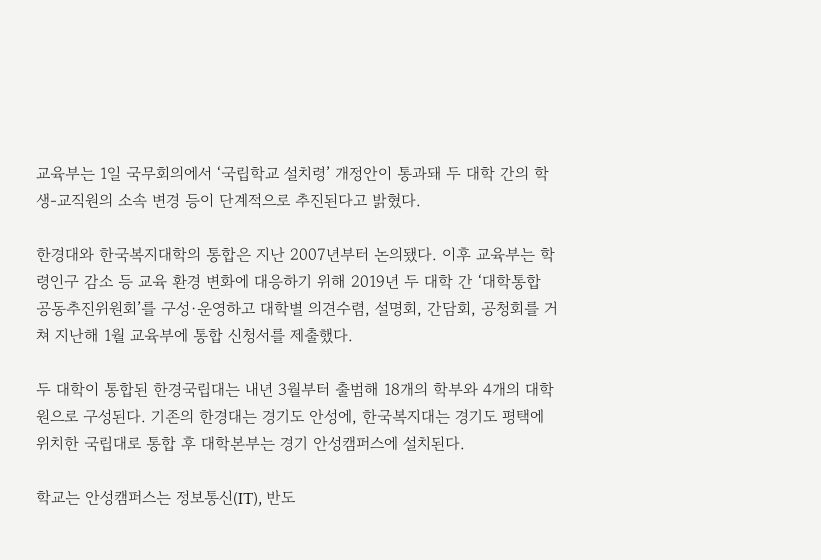교육부는 1일 국무회의에서 ‘국립학교 설치령’ 개정안이 통과돼 두 대학 간의 학생-교직원의 소속 변경 등이 단계적으로 추진된다고 밝혔다.

한경대와 한국복지대학의 통합은 지난 2007년부터 논의됐다. 이후 교육부는 학령인구 감소 등 교육 환경 변화에 대응하기 위해 2019년 두 대학 간 ‘대학통합 공동추진위원회’를 구성·운영하고 대학별 의견수렴, 설명회, 간담회, 공청회를 거쳐 지난해 1월 교육부에 통합 신청서를 제출했다.

두 대학이 통합된 한경국립대는 내년 3월부터 출범해 18개의 학부와 4개의 대학원으로 구성된다. 기존의 한경대는 경기도 안성에, 한국복지대는 경기도 평택에 위치한 국립대로 통합 후 대학본부는 경기 안성캠퍼스에 설치된다.

학교는 안성캠퍼스는 정보통신(IT), 반도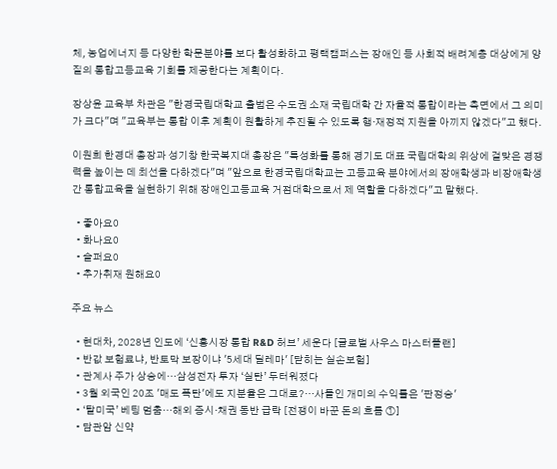체, 농업에너지 등 다양한 학문분야를 보다 활성화하고 평택캠퍼스는 장애인 등 사회적 배려계층 대상에게 양질의 통합고등교육 기회를 제공한다는 계획이다.

장상윤 교육부 차관은 "한경국립대학교 출범은 수도권 소재 국립대학 간 자율적 통합이라는 측면에서 그 의미가 크다"며 "교육부는 통합 이후 계획이 원활하게 추진될 수 있도록 행·재정적 지원을 아끼지 않겠다"고 했다.

이원희 한경대 총장과 성기창 한국복지대 총장은 "특성화를 통해 경기도 대표 국립대학의 위상에 걸맞은 경쟁력을 높이는 데 최선을 다하겠다"며 "앞으로 한경국립대학교는 고등교육 분야에서의 장애학생과 비장애학생 간 통합교육을 실현하기 위해 장애인고등교육 거점대학으로서 제 역할을 다하겠다"고 말했다.

  • 좋아요0
  • 화나요0
  • 슬퍼요0
  • 추가취재 원해요0

주요 뉴스

  • 현대차, 2028년 인도에 ‘신흥시장 통합 R&D 허브’ 세운다 [글로벌 사우스 마스터플랜]
  • 반값 보험료냐, 반토막 보장이냐 '5세대 딜레마' [닫히는 실손보험]
  • 관계사 주가 상승에…삼성전자 투자 ‘실탄’ 두터워졌다
  • 3월 외국인 20조 '매도 폭탄'에도 지분율은 그대로?…사들인 개미의 수익률은 '판정승'
  • ‘탈미국’ 베팅 멈춤…해외 증시·채권 동반 급락 [전쟁이 바꾼 돈의 흐름 ①]
  • 담관암 신약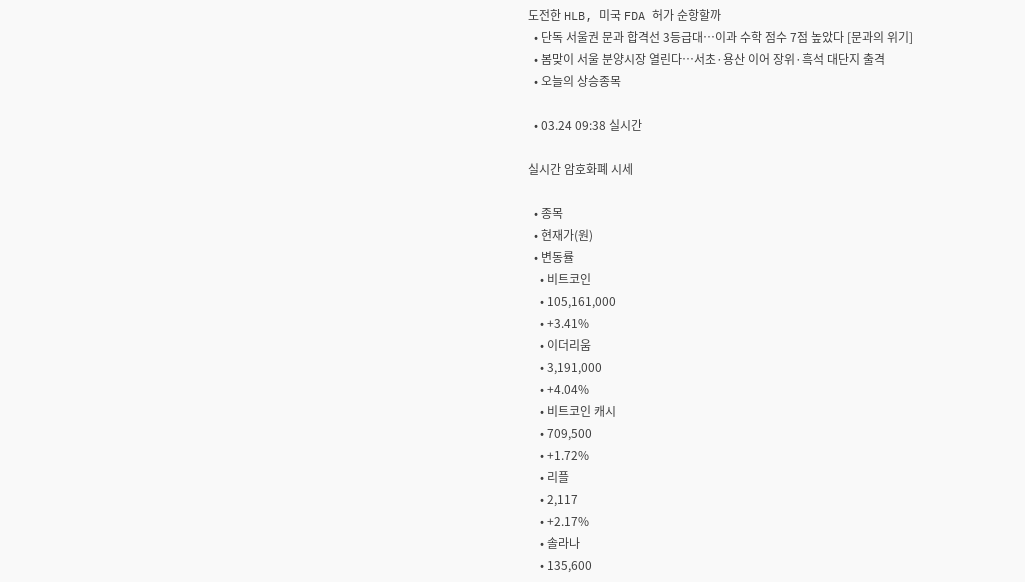도전한 HLB, 미국 FDA 허가 순항할까
  • 단독 서울권 문과 합격선 3등급대…이과 수학 점수 7점 높았다 [문과의 위기]
  • 봄맞이 서울 분양시장 열린다⋯서초·용산 이어 장위·흑석 대단지 출격
  • 오늘의 상승종목

  • 03.24 09:38 실시간

실시간 암호화폐 시세

  • 종목
  • 현재가(원)
  • 변동률
    • 비트코인
    • 105,161,000
    • +3.41%
    • 이더리움
    • 3,191,000
    • +4.04%
    • 비트코인 캐시
    • 709,500
    • +1.72%
    • 리플
    • 2,117
    • +2.17%
    • 솔라나
    • 135,600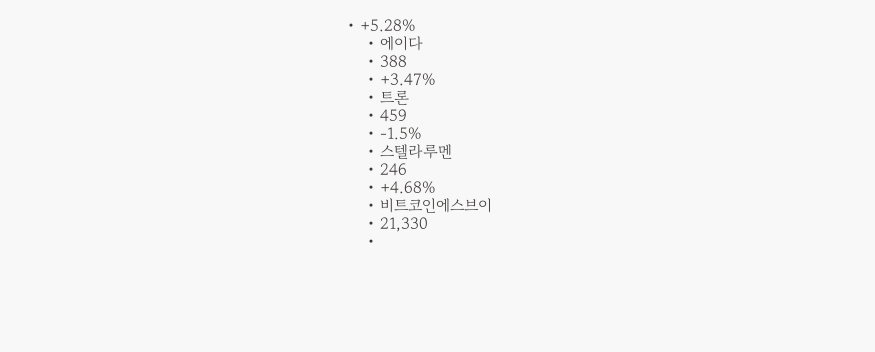• +5.28%
    • 에이다
    • 388
    • +3.47%
    • 트론
    • 459
    • -1.5%
    • 스텔라루멘
    • 246
    • +4.68%
    • 비트코인에스브이
    • 21,330
    •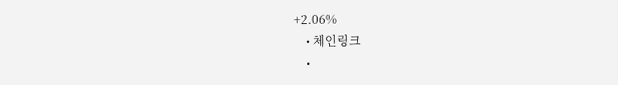+2.06%
    • 체인링크
    •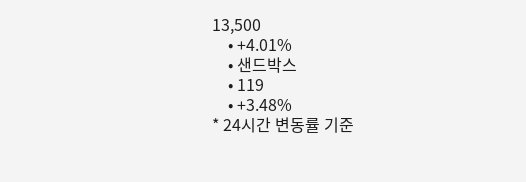13,500
    • +4.01%
    • 샌드박스
    • 119
    • +3.48%
* 24시간 변동률 기준